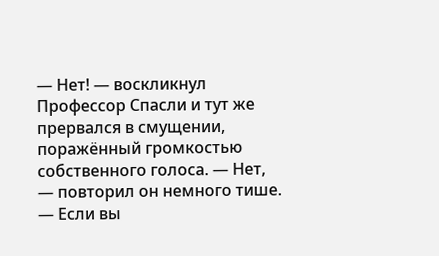— Нет! — воскликнул Профессор Спасли и тут же прервался в смущении, поражённый громкостью собственного голоса. — Нет, — повторил он немного тише. — Если вы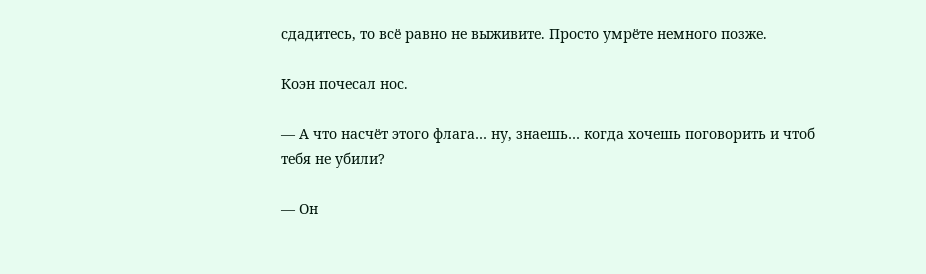сдадитесь, то всё равно не выживите. Просто умрёте немного позже.

Коэн почесал нос.

— А что насчёт этого флага… ну, знаешь… когда хочешь поговорить и чтоб тебя не убили?

— Он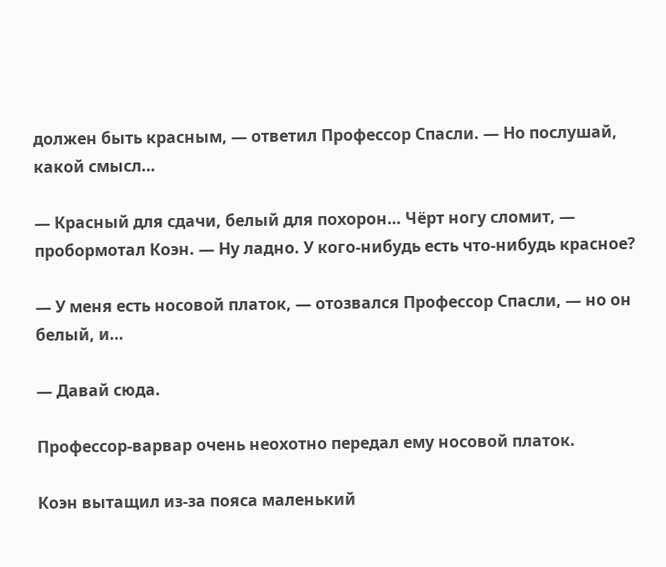должен быть красным, — ответил Профессор Спасли. — Но послушай, какой смысл…

— Красный для сдачи, белый для похорон… Чёрт ногу сломит, — пробормотал Коэн. — Ну ладно. У кого-нибудь есть что-нибудь красное?

— У меня есть носовой платок, — отозвался Профессор Спасли, — но он белый, и…

— Давай сюда.

Профессор-варвар очень неохотно передал ему носовой платок.

Коэн вытащил из-за пояса маленький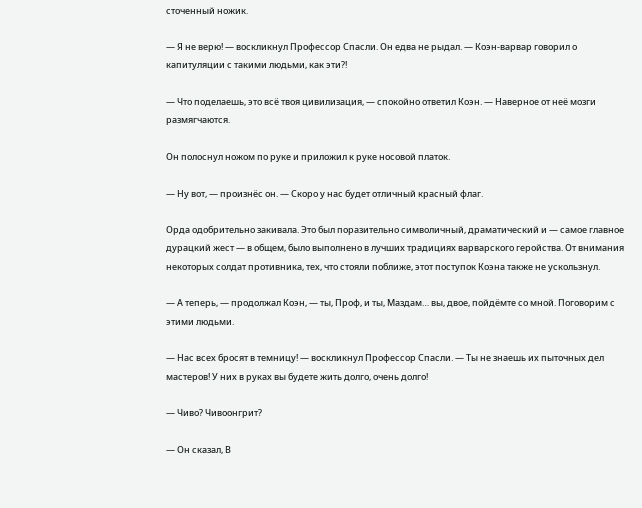сточенный ножик.

— Я не верю! — воскликнул Профессор Спасли. Он едва не рыдал. — Коэн-варвар говорил о капитуляции с такими людьми, как эти?!

— Что поделаешь, это всё твоя цивилизация, — спокойно ответил Коэн. — Наверное от неё мозги размягчаются.

Он полоснул ножом по руке и приложил к руке носовой платок.

— Ну вот, — произнёс он. — Скоро у нас будет отличный красный флаг.

Орда одобрительно закивала. Это был поразительно символичный, драматический и — самое главное дурацкий жест — в общем, было выполнено в лучших традициях варварского геройства. От внимания некоторых солдат противника, тех, что стояли поближе, этот поступок Коэна также не ускользнул.

— А теперь, — продолжал Коэн, — ты, Проф, и ты, Маздам… вы, двое, пойдёмте со мной. Поговорим с этими людьми.

— Нас всех бросят в темницу! — воскликнул Профессор Спасли. — Ты не знаешь их пыточных дел мастеров! У них в руках вы будете жить долго, очень долго!

— Чиво? Чивоонгрит?

— Он сказал, В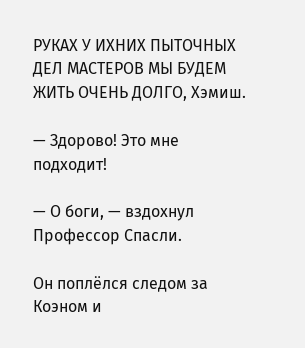РУКАХ У ИХНИХ ПЫТОЧНЫХ ДЕЛ МАСТЕРОВ МЫ БУДЕМ ЖИТЬ ОЧЕНЬ ДОЛГО, Хэмиш.

— Здорово! Это мне подходит!

— О боги, — вздохнул Профессор Спасли.

Он поплёлся следом за Коэном и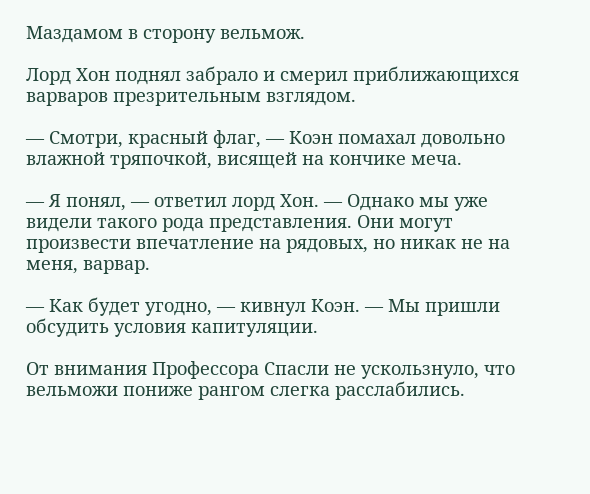Маздамом в сторону вельмож.

Лорд Хон поднял забрало и смерил приближающихся варваров презрительным взглядом.

— Смотри, красный флаг, — Коэн помахал довольно влажной тряпочкой, висящей на кончике меча.

— Я понял, — ответил лорд Хон. — Однако мы уже видели такого рода представления. Они могут произвести впечатление на рядовых, но никак не на меня, варвар.

— Как будет угодно, — кивнул Коэн. — Мы пришли обсудить условия капитуляции.

От внимания Профессора Спасли не ускользнуло, что вельможи пониже рангом слегка расслабились.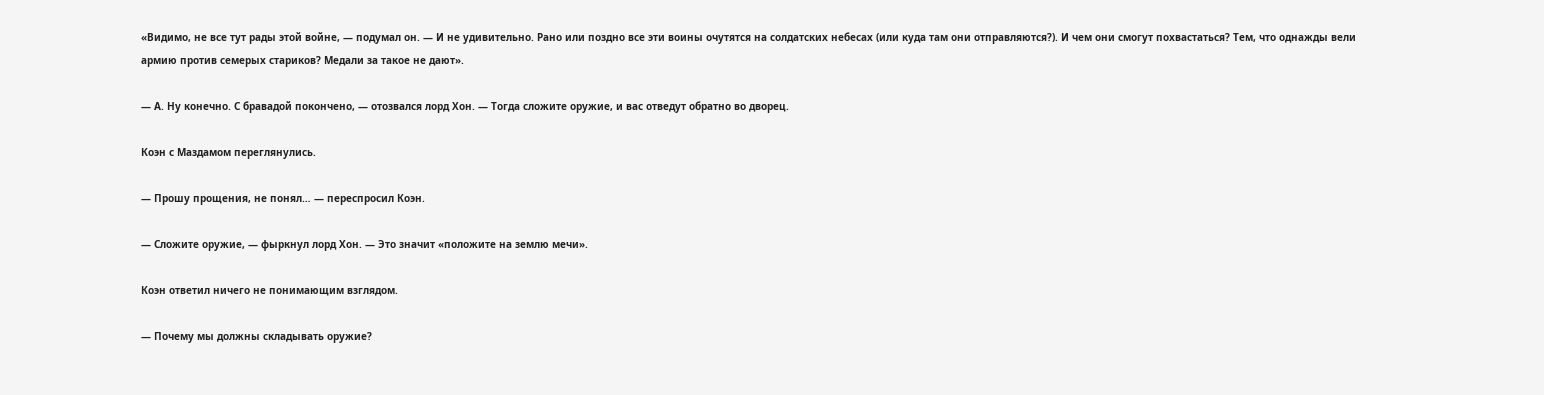«Видимо, не все тут рады этой войне, — подумал он. — И не удивительно. Рано или поздно все эти воины очутятся на солдатских небесах (или куда там они отправляются?). И чем они смогут похвастаться? Тем, что однажды вели армию против семерых стариков? Медали за такое не дают».

— А. Ну конечно. С бравадой покончено, — отозвался лорд Хон. — Тогда сложите оружие, и вас отведут обратно во дворец.

Коэн с Маздамом переглянулись.

— Прошу прощения, не понял… — переспросил Коэн.

— Сложите оружие, — фыркнул лорд Хон. — Это значит «положите на землю мечи».

Коэн ответил ничего не понимающим взглядом.

— Почему мы должны складывать оружие?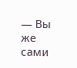— Вы же сами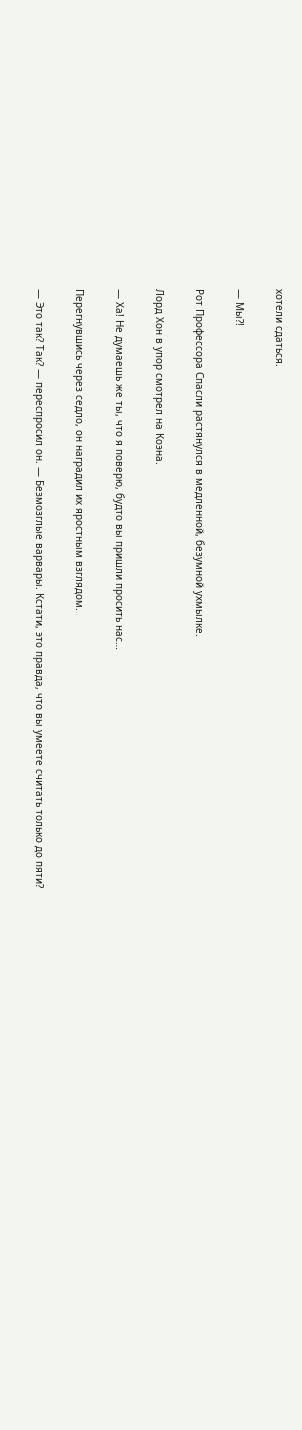хотели сдаться.

— Мы?!

Рот Профессора Спасли растянулся в медленной, безумной ухмылке.

Лорд Хон в упор смотрел на Коэна.

— Ха! Не думаешь же ты, что я поверю, будто вы пришли просить нас…

Перегнувшись через седло, он наградил их яростным взглядом.

— Это так? Так? — переспросил он. — Безмозглые варвары. Кстати, это правда, что вы умеете считать только до пяти?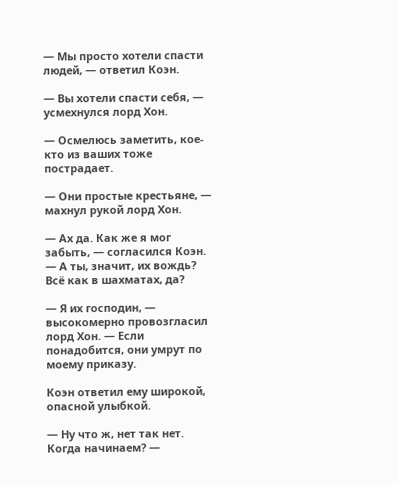— Мы просто хотели спасти людей, — ответил Коэн.

— Вы хотели спасти себя, — усмехнулся лорд Хон.

— Осмелюсь заметить, кое-кто из ваших тоже пострадает.

— Они простые крестьяне, — махнул рукой лорд Хон.

— Ах да. Как же я мог забыть, — согласился Коэн. — А ты, значит, их вождь? Всё как в шахматах, да?

— Я их господин, — высокомерно провозгласил лорд Хон. — Если понадобится, они умрут по моему приказу.

Коэн ответил ему широкой, опасной улыбкой.

— Ну что ж, нет так нет. Когда начинаем? —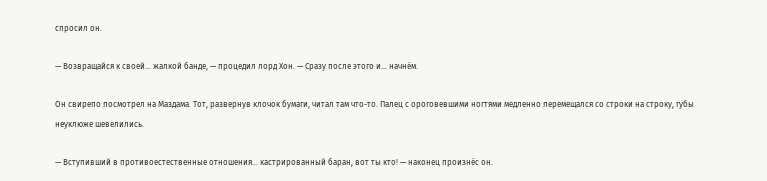спросил он.

— Возвращайся к своей… жалкой банде, — процедил лорд Хон. — Сразу после этого и… начнём.

Он свирепо посмотрел на Маздама. Тот, развернув клочок бумаги, читал там что-то. Палец с ороговевшими ногтями медленно перемещался со строки на строку, губы неуклюже шевелились.

— Вступивший в противоестественные отношения… кастрированный баран, вот ты кто! — наконец произнёс он.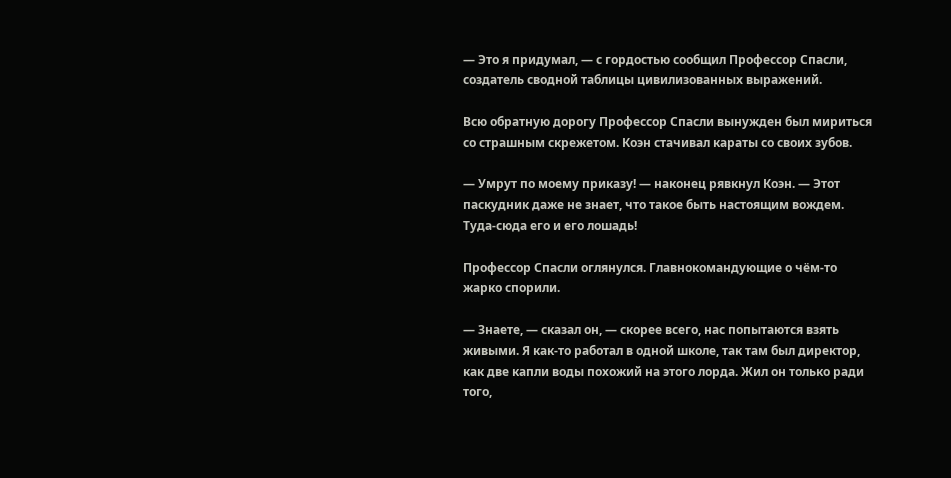— Это я придумал, — с гордостью сообщил Профессор Спасли, создатель сводной таблицы цивилизованных выражений.

Всю обратную дорогу Профессор Спасли вынужден был мириться со страшным скрежетом. Коэн стачивал караты со своих зубов.

— Умрут по моему приказу! — наконец рявкнул Коэн. — Этот паскудник даже не знает, что такое быть настоящим вождем. Туда-сюда его и его лошадь!

Профессор Спасли оглянулся. Главнокомандующие о чём-то жарко спорили.

— Знаете, — сказал он, — скорее всего, нас попытаются взять живыми. Я как-то работал в одной школе, так там был директор, как две капли воды похожий на этого лорда. Жил он только ради того,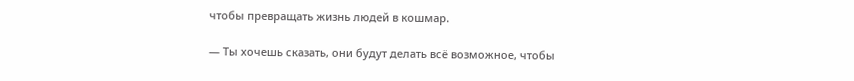чтобы превращать жизнь людей в кошмар.

— Ты хочешь сказать, они будут делать всё возможное, чтобы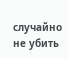случайно не убить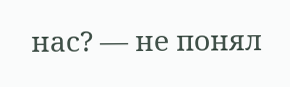нас? — не понял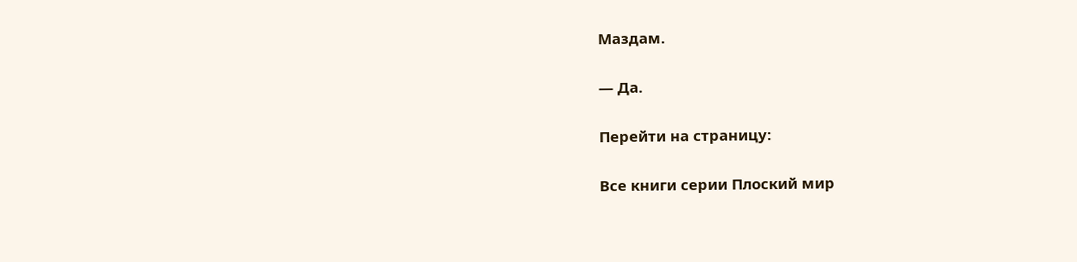Маздам.

— Да.

Перейти на страницу:

Все книги серии Плоский мир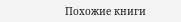Похожие книги